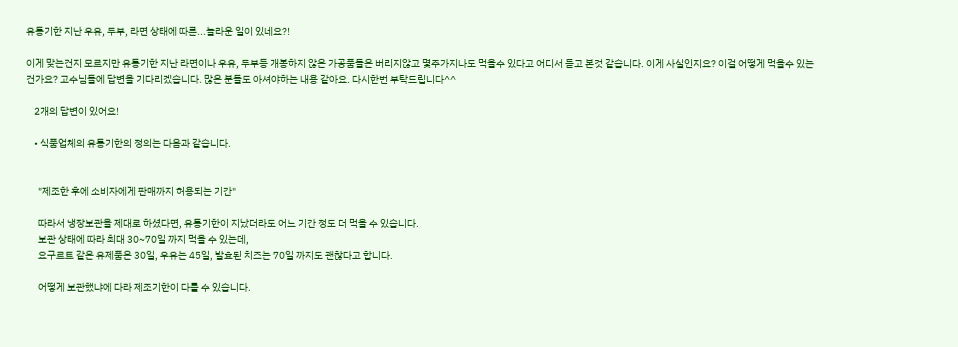유통기한 지난 우유, 두부, 라면 상태에 따른...놀라운 일이 있네요?!

이게 맞는건지 모르지만 유통기한 지난 라면이나 우유, 두부등 개봉하지 않은 가공품들은 버리지않고 몇주가지나도 먹을수 있다고 어디서 듣고 본것 같습니다. 이게 사실인지요? 이걸 어떻게 먹을수 있는건가요? 고수님들에 답변을 기다리겠습니다. 많은 분들도 아셔야하는 내용 같아요. 다시한번 부탁드립니다^^

    2개의 답변이 있어요!

    • 식품업체의 유통기한의 정의는 다음과 같습니다.


      "제조한 후에 소비자에게 판매까지 허용되는 기간"

      따라서 냉장보관을 제대로 하셨다면, 유통기한이 지났더라도 어느 기간 정도 더 먹을 수 있습니다.
      보관 상태에 따라 최대 30~70일 까지 먹을 수 있는데,
      요구르트 같은 유제품은 30일, 우유는 45일, 발효된 치즈는 70일 까지도 괜찮다고 합니다.

      어떻게 보관했냐에 다라 제조기한이 다를 수 있습니다.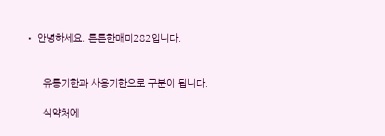• 안녕하세요. 튼튼한매미282입니다.


      유통기한과 사용기한으로 구분이 됩니다.

      식약처에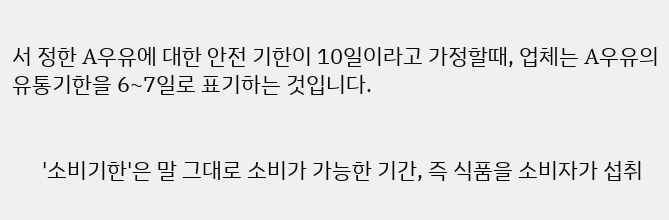서 정한 A우유에 대한 안전 기한이 10일이라고 가정할때, 업체는 A우유의 유통기한을 6~7일로 표기하는 것입니다.


      '소비기한'은 말 그대로 소비가 가능한 기간, 즉 식품을 소비자가 섭취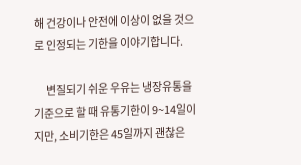해 건강이나 안전에 이상이 없을 것으로 인정되는 기한을 이야기합니다.

      변질되기 쉬운 우유는 냉장유통을 기준으로 할 때 유통기한이 9~14일이지만, 소비기한은 45일까지 괜찮은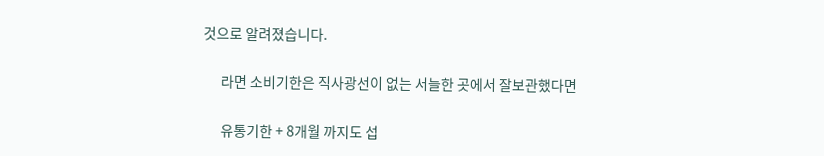것으로 알려졌습니다.

      라면 소비기한은 직사광선이 없는 서늘한 곳에서 잘보관했다면

      유통기한 + 8개월 까지도 섭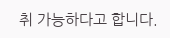취 가능하다고 합니다.